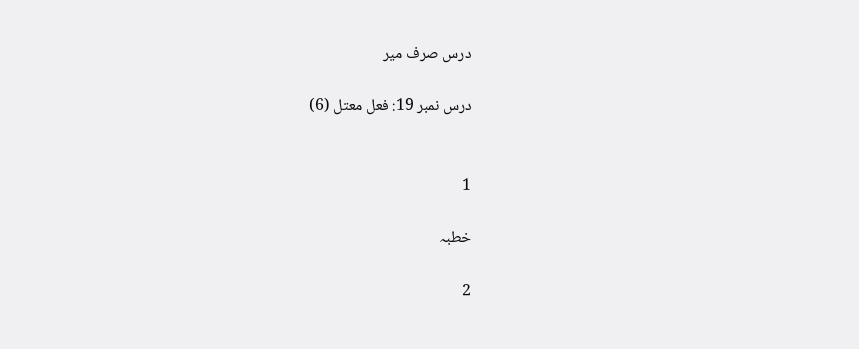درس صرف میر

درس نمبر 19: فعل معتل (6)


1

خطبہ

2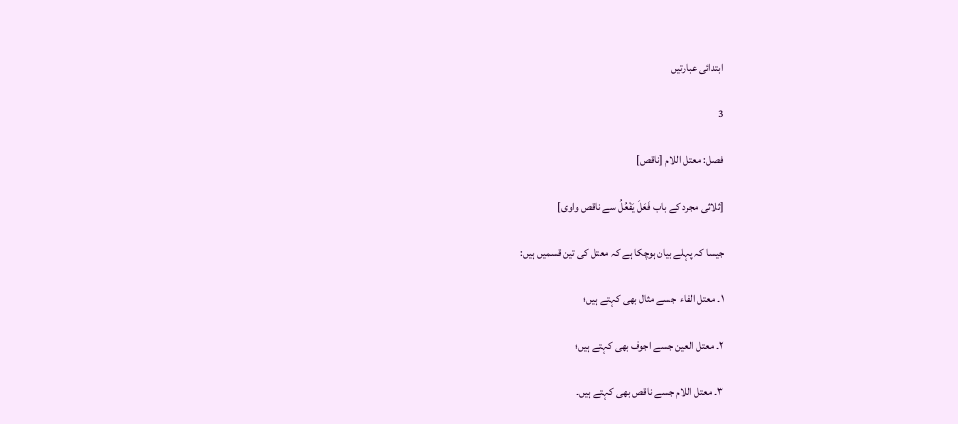ابتدائی عبارتیں

3

فصل: معتل اللام [ناقص]

[ثلاثی مجرد کے باب فَعَلَ يَفْعُلُ سے ناقص واوی]

جیسا کہ پہلے بیان ہوچکا ہے کہ معتل کی تین قسمیں ہیں:

۱۔ معتل الفاء  جسے مثال بھی کہتے ہیں؛

۲۔ معتل العین جسے اجوف بھی کہتے ہیں؛

۳۔ معتل اللام جسے ناقص بھی کہتے ہیں۔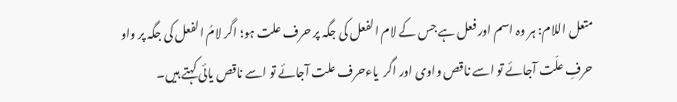متعل اللام: ہر وہ اسم اور فعل ہے جس کے لام الفعل کی جگہ پر حرف علت ہو؛ اگر لامُ الفعل کی جگہ پر واو حرفِ علّت آجائے تو اسے ناقص واوی اور اگر  یاءحرف علت آجائے تو اسے ناقص یائی کہتے ہیں۔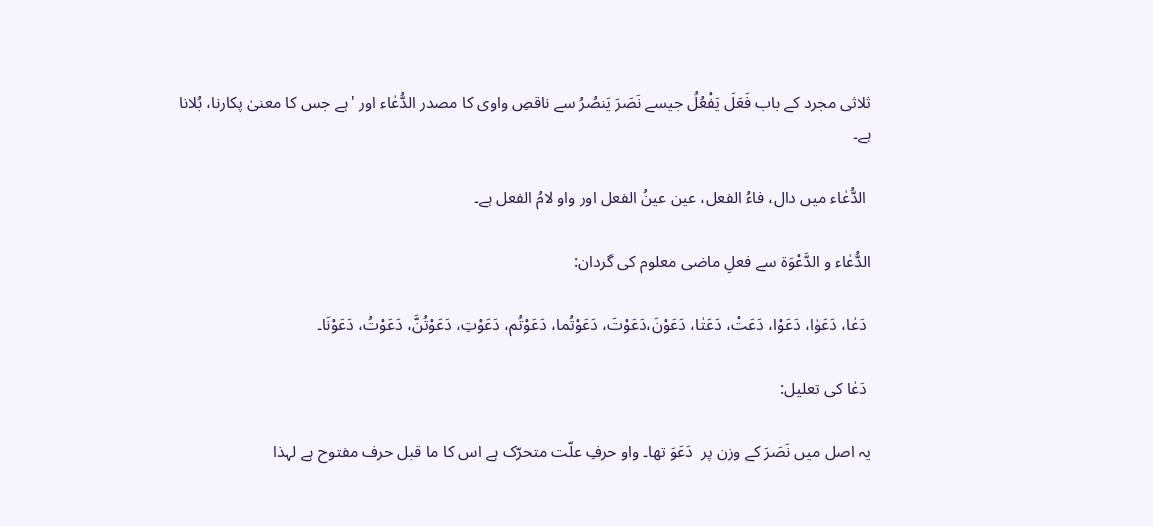ثلاثی مجرد کے باب فَعَلَ يَفْعُلُ جیسے نَصَرَ یَنصُرُ سے ناقصِ واوی کا مصدر الدُّعٰاء اور 'ہے جس کا معنیٰ پکارنا، بُلانا ہے۔

 الدُّعٰاء میں دال، فاءُ الفعل، عین عینُ الفعل اور واو لامُ الفعل ہے۔

الدُّعٰاء و الدَّعْوَة سے فعلِ ماضی معلوم کی گردان:

 دَعٰا، دَعَوٰا، دَعَوْا، دَعَتْ، دَعَتٰا، دَعَوْنَ،دَعَوْتَ، دَعَوْتُما، دَعَوْتُم، دَعَوْتِ، دَعَوْتُنَّ، دَعَوْتُ، دَعَوْنَا۔

 دَعٰا کی تعلیل:

یہ اصل میں نَصَرَ کے وزن پر  دَعَوَ تھا۔ واو حرفِ علّت متحرّک ہے اس کا ما قبل حرف مفتوح ہے لہذا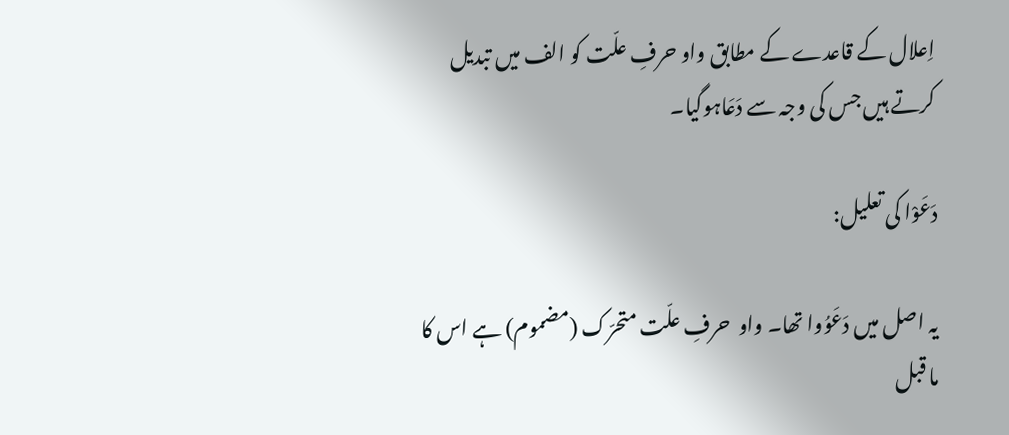اِعلال کے قاعدے کے مطابق واو حرفِ علّت کو الف میں تبدیل کرتے ہیں جس کی وجہ سے دَعَاہوگیا۔

دَعَوْا کی تعلیل:

یہ اصل میں دَعَوُوا تھا۔ واو  حرفِ علّت متحرّک (مضموم) ہے اس کا ما قبل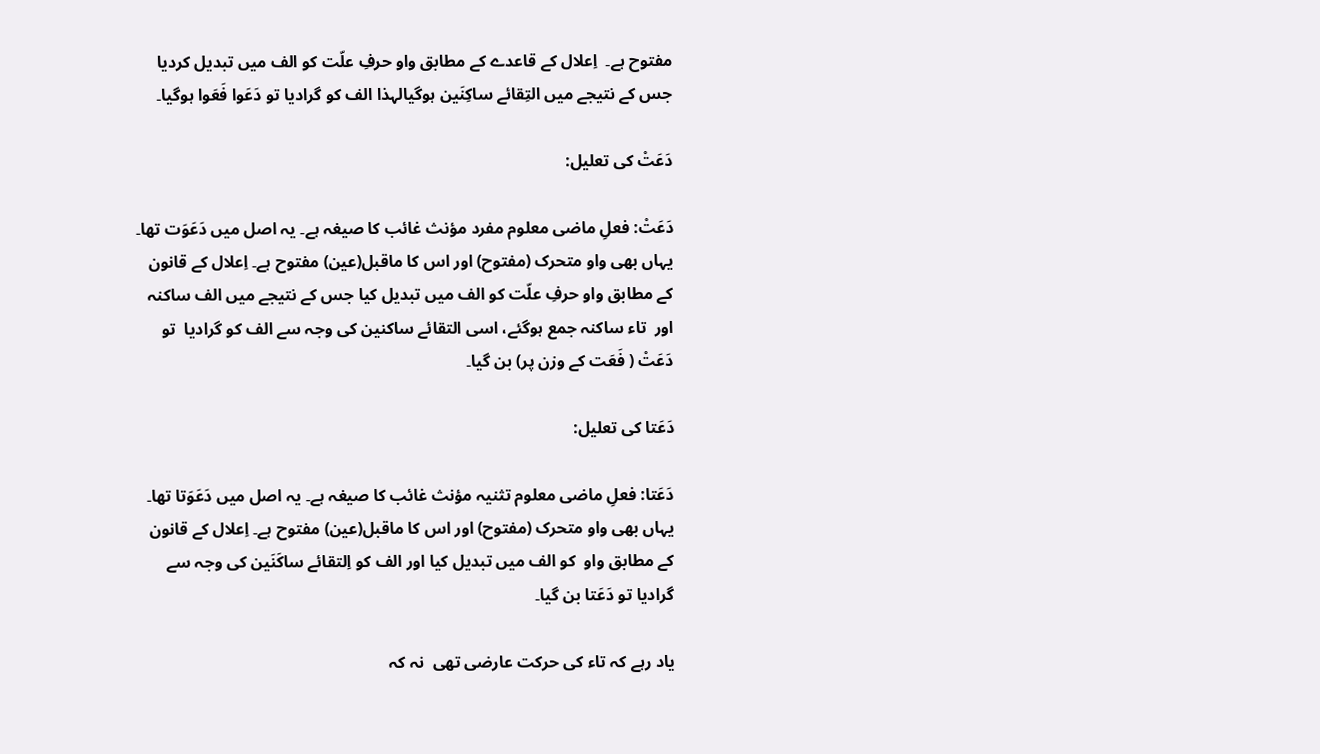مفتوح ہے۔  اِعلال کے قاعدے کے مطابق واو حرفِ علّت کو الف میں تبدیل کردیا جس کے نتیجے میں التِقائے ساکِنَین ہوگیالہذا الف کو گرادیا تو دَعَوا فَعَوا ہوگیا۔

دَعَتْ کی تعلیل:

دَعَتْ: فعلِ ماضی معلوم مفرد مؤنث غائب کا صیغہ ہے۔ یہ اصل میں دَعَوَت تھا۔ یہاں بھی واو متحرک (مفتوح) اور اس کا ماقبل(عین) مفتوح ہے۔ اِعلال کے قانون کے مطابق واو حرفِ علّت کو الف میں تبدیل کیا جس کے نتیجے میں الف ساکنہ اور  تاء ساکنہ جمع ہوگئے، اسی التقائے ساکنین کی وجہ سے الف کو گرادیا  تو دَعَتْ ( فَعَت کے وزن پر) بن گیا۔

دَعَتا کی تعلیل:

دَعَتا: فعلِ ماضی معلوم تثنیہ مؤنث غائب کا صیغہ ہے۔ یہ اصل میں دَعَوَتا تھا۔ یہاں بھی واو متحرک (مفتوح) اور اس کا ماقبل(عین) مفتوح ہے۔ اِعلال کے قانون کے مطابق واو  کو الف میں تبدیل کیا اور الف کو اِلتقائے ساکَنَین کی وجہ سے گرادیا تو دَعَتا بن گیا۔

یاد رہے کہ تاء کی حرکت عارضی تھی  نہ کہ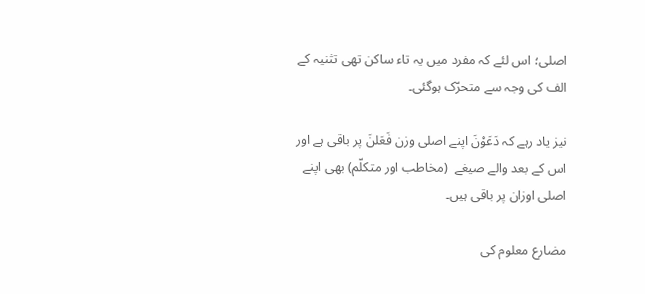اصلی؛ اس لئے کہ مفرد میں یہ تاء ساکن تھی تثنیہ کے الف کی وجہ سے متحرّک ہوگئی۔

نیز یاد رہے کہ دَعَوْنَ اپنے اصلی وزن فَعَلنَ پر باقی ہے اور اس کے بعد والے صیغے  (مخاطب اور متکلّم) بھی اپنے اصلی اوزان پر باقی ہیں۔

مضارع معلوم کی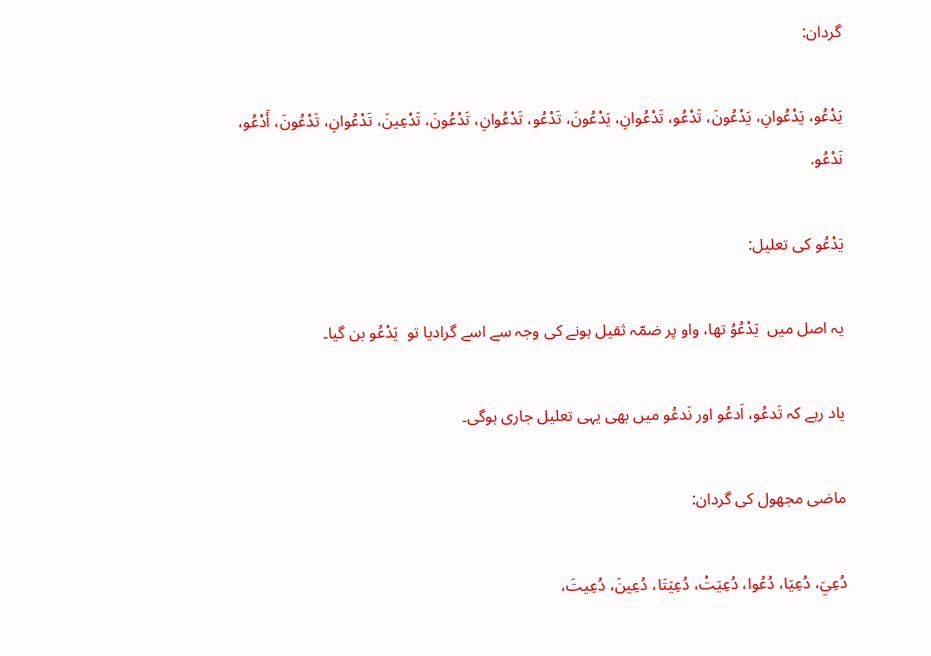گردان:

يَدْعُو، يَدْعُوانِ، يَدْعُونَ، تَدْعُو، تَدْعُوانِ، يَدْعُونَ، تَدْعُو، تَدْعُوانِ، تَدْعُونَ، تَدْعِينَ، تَدْعُوانِ، تَدْعُونَ، أَدْعُو، نَدْعُو.

يَدْعُو کی تعلیل:

یہ اصل میں  يَدْعُوُ تھا، واو پر ضمّہ ثقیل ہونے کی وجہ سے اسے گرادیا تو  يَدْعُو بن گیا۔

یاد رہے کہ تَدعُو، اَدعُو اور نَدعُو میں بھی یہی تعلیل جاری ہوگی۔

ماضی مجهول کی گردان:

دُعِيَ، دُعِيَا، دُعُوا، دُعِيَتْ، دُعِيَتَا، دُعِينَ، دُعِيتَ،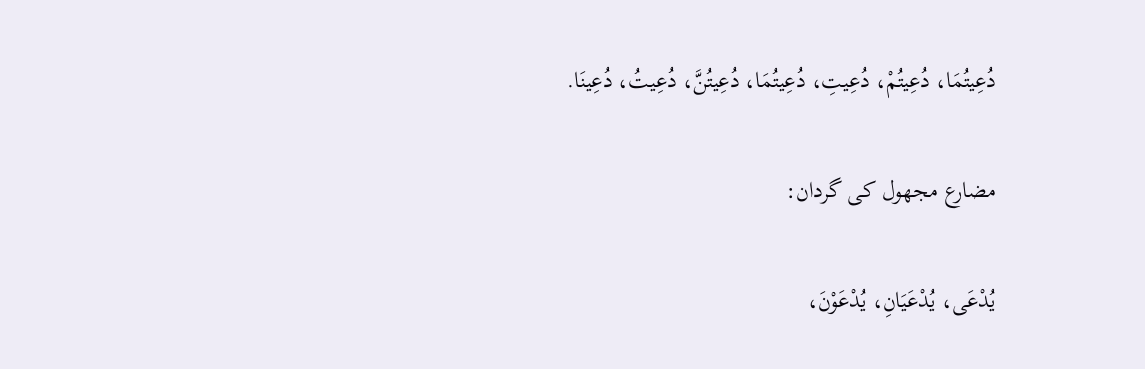دُعِيتُمَا، دُعِيتُمْ، دُعِيتِ، دُعِيتُمَا، دُعِيتُنَّ، دُعِيتُ، دُعِينَا.

مضارع مجهول کی گردان:

يُدْعَى، يُدْعَيَانِ، يُدْعَوْنَ،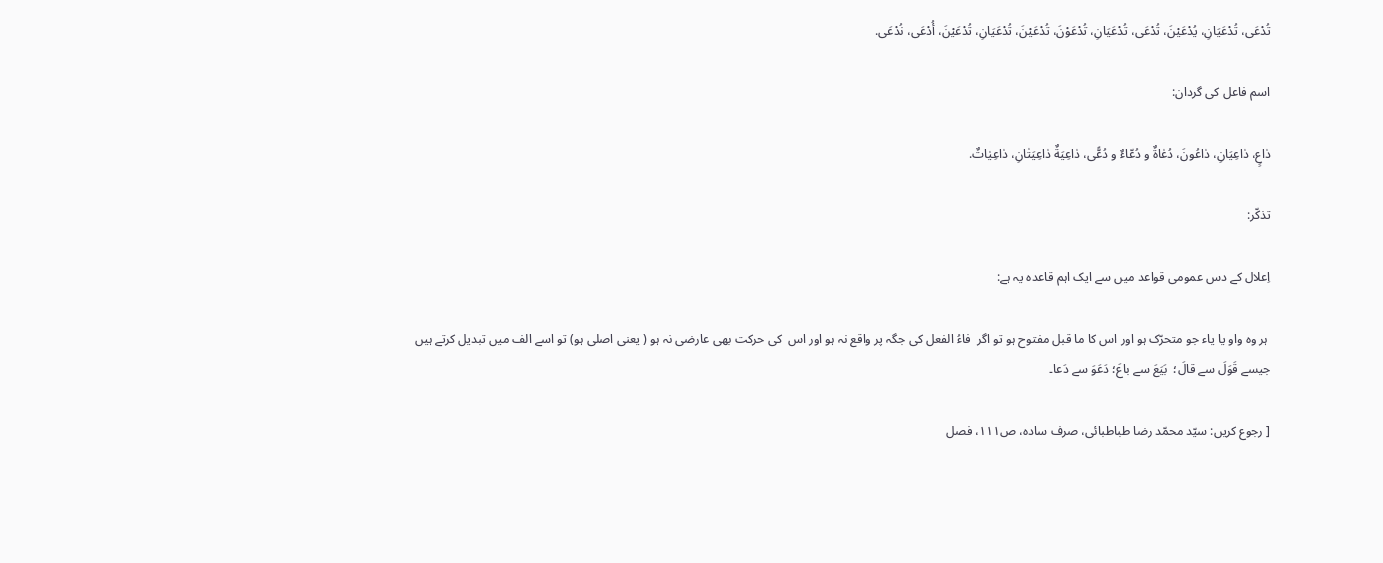تُدْعَى، تُدْعَيَانِ، يُدْعَيْنَ، تُدْعَى، تُدْعَيَانِ، تُدْعَوْنَ، تُدْعَيْنَ، تُدْعَيَانِ، تُدْعَيْنَ، أُدْعَى، نُدْعَى.

اسم فاعل کی گردان:

دٰاعٍ، دٰاعِيَانِ، دٰاعُونَ، دُعٰاةٌ و دُعّاءٌ و دُعًّى، دٰاعِيَةٌ دٰاعِيَتٰانِ، دٰاعِيٰاتٌ.

تذکّر:

اِعلال کے دس عمومی قواعد میں سے ایک اہم قاعدہ یہ ہے:

 ہر وہ واو یا یاء جو متحرّک ہو اور اس کا ما قبل مفتوح ہو تو اگر  فاءُ الفعل کی جگہ پر واقع نہ ہو اور اس  کی حرکت بھی عارضی نہ ہو ( یعنی اصلی ہو) تو اسے الف میں تبدیل کرتے ہیں جیسے قَوَلَ سے قالَ؛  بَیَعَ سے باعَ؛ دَعَوَ سے دَعا۔

[ رجوع کریں: سیّد محمّد رضا طباطبائی، صرف سادہ، ص۱۱۱، فصل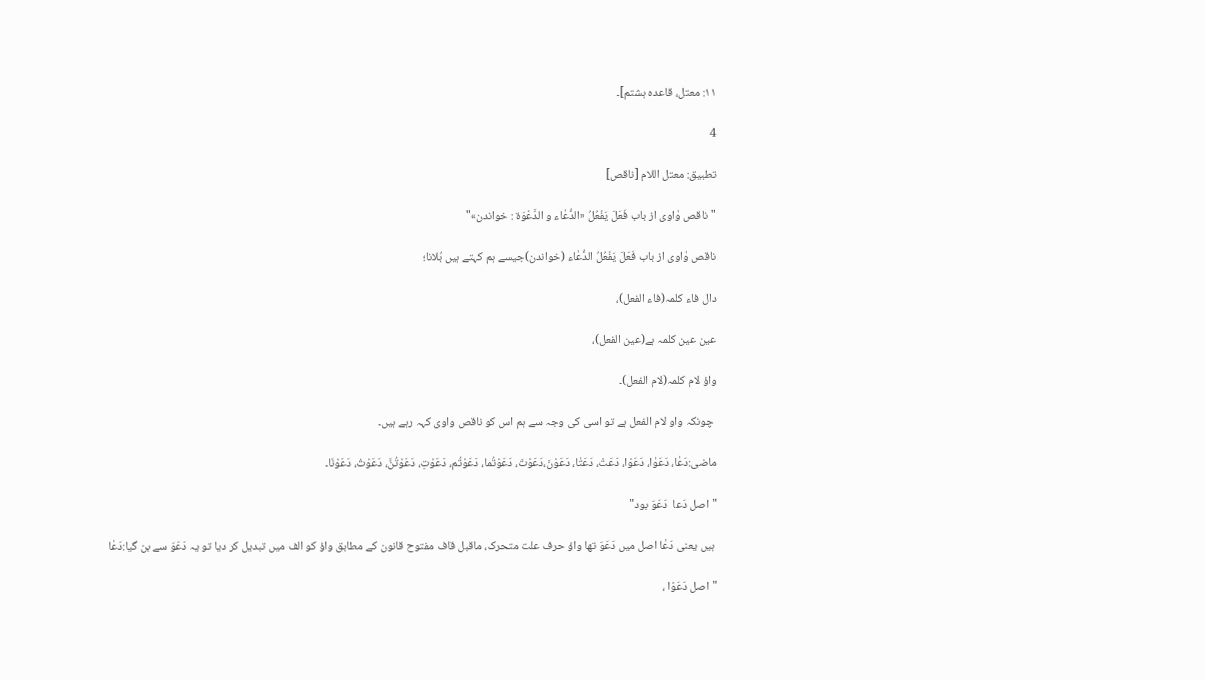۱۱: معتل، قاعدہ ہشتم]۔

4

تطبیق: معتل اللام [ناقص]

"ناقص وٰاوى از باب فَعَلَ يَفْعُلُ «الدُّعٰاء و الدَّعْوَة : خواندن»"

ناقص وٰاوى از باب فَعَلَ يَفْعُلُ الدُّعٰاء (خواندن)جیسے ہم کہتے ہیں بُلانا؛

دال فاء کلمہ(فاء الفعل)،

عین عین کلمہ ہے(عین الفعل)،

واؤ لام کلمہ(لام الفعل)۔

 چونکہ واو لام الفعل ہے تو اسی کی وجہ سے ہم اس کو ناقص واوی کہہ رہے ہیں۔

ماضی:دَعٰا، دَعَوٰا، دَعَوْا، دَعَتْ، دَعَتٰا، دَعَوْنَ،دَعَوْتَ، دَعَوْتُما، دَعَوْتُم، دَعَوْتِ، دَعَوْتُنَّ، دَعَوْتُ، دَعَوْنَا۔

"اصل دَعا  دَعَوَ بود"

 ہیں یعنی دَعٰا اصل میں دَعَوَ تھا واؤ حرف علت متحرک، ماقبل قاف مفتوح قانون کے مطابق واؤ کو الف میں تبدیل کر دیا تو یہ دَعَوَ سے بن گیا:دَعٰا

"اصل دَعَوْا ،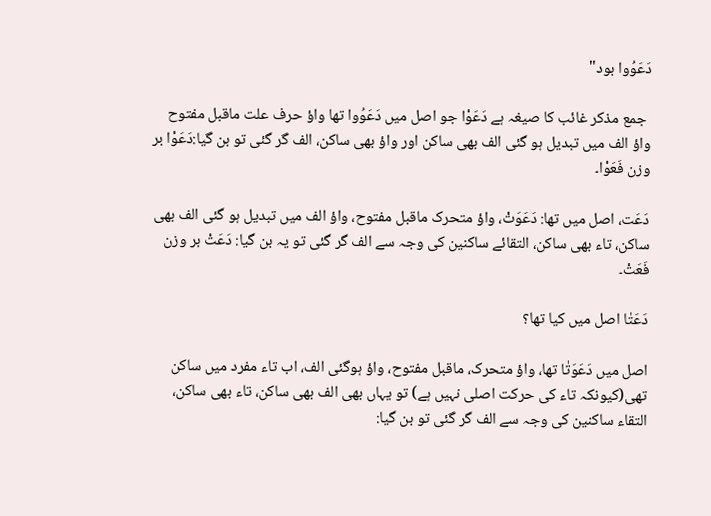دَعَوُوا بود"

 جمع مذکر غائب کا صیغہ ہے دَعَوْا جو اصل میں دَعَوُوا تھا واؤ حرف علت ماقبل مفتوح واؤ الف میں تبدیل ہو گئی الف بھی ساکن اور واؤ بھی ساکن، الف گر گئی تو بن گیا:دَعَوْا بر وزن فَعَوْا۔

دَعَت، اصل میں تھا: دَعَوَتْ، واؤ متحرک ماقبل مفتوح، واؤ الف میں تبدیل ہو گئی الف بھی ساکن، تاء بھی ساکن، التقائے ساکنین کی وجہ سے الف گر گئی تو یہ بن گیا: دَعَتْ بر وزن فَعَتْ۔

دَعَتٰا اصل میں کیا تھا؟

اصل میں دَعَوَتٰا تھا، واؤ متحرک، ماقبل مفتوح، واؤ ہوگئی الف، اب تاء مفرد میں ساکن تھی(کیونکہ تاء کی حرکت اصلی نہیں ہے) تو یہاں بھی الف بھی ساکن، تاء بھی ساکن، التقاء ساکنین کی وجہ سے الف گر گئی تو بن گیا: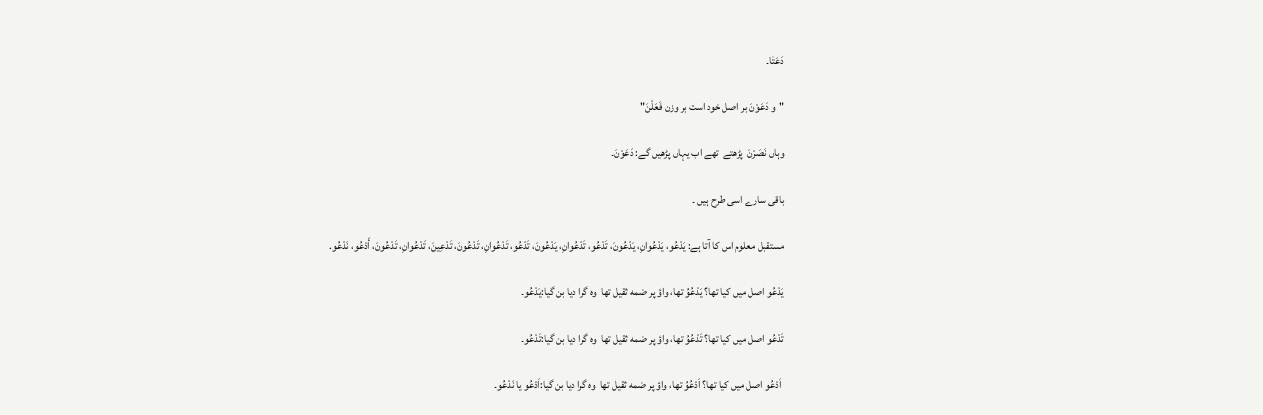دَعَتٰا۔

"و دَعَوْنَ بر اصل خود است بر وزن فَعَلْنَ"

وہاں نَصَرْنَ  پڑھتے  تھے اب یہاں پڑھیں گے: دَعَوْنَ۔

باقی سارے اسی طرح ہیں ۔

مستقبل معلوم اس کا آتا ہے: يَدْعُو، يَدْعُوانِ، يَدْعُونَ، تَدْعُو، تَدْعُوانِ، يَدْعُونَ، تَدْعُو، تَدْعُوانِ، تَدْعُونَ، تَدْعِينَ، تَدْعُوانِ، تَدْعُونَ، أَدْعُو، نَدْعُو.

يَدْعُو اصل میں کیا تھا؟ يَدْعُوُ تھا، واؤ پر ضمه ثقیل تھا  وہ گرا دیا بن گیا:يَدْعُو۔

تَدْعُو اصل میں کیا تھا؟ تَدْعُوُ تھا، واؤ پر ضمه ثقیل تھا  وہ گرا دیا بن گیا:تَدْعُو۔

 اَدْعُو اصل میں کیا تھا؟ اَدْعُوُ تھا، واؤ پر ضمه ثقیل تھا  وہ گرا دیا بن گیا:اَدْعُو یا نَدْعُو۔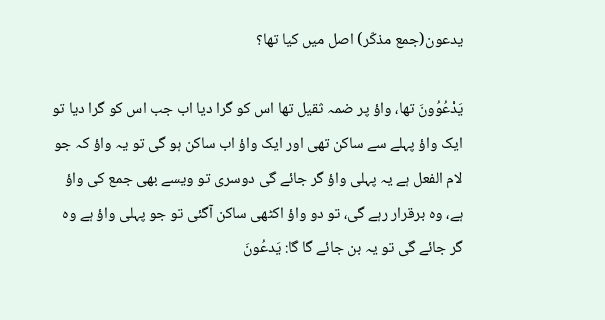یدعون(جمع مذكّر) اصل میں کیا تھا؟

يَدْعُوُونَ تھا، واؤ پر ضمہ ثقیل تھا اس کو گرا دیا اب جب اس کو گرا دیا تو ایک واؤ پہلے سے ساکن تھی اور ایک واؤ اب ساکن ہو گی تو یہ واؤ کہ جو لام الفعل ہے یہ پہلی واؤ گر جائے گی دوسری تو ویسے بھی جمع کی واؤ ہے، وہ برقرار رہے گی، تو دو واؤ اکٹھی ساکن آگئی تو جو پہلی واؤ ہے وہ گر جائے گی تو یہ بن جائے گا گا: يَدعُونَ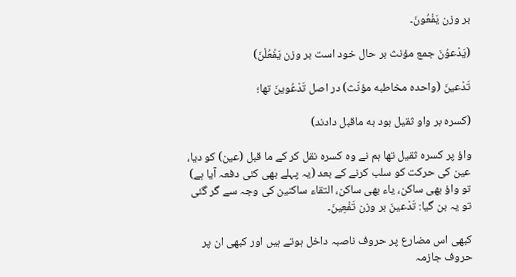بر وزن يَفْعُونَ۔

(يَدْعوُنَ جمع مؤنث بر حال خود است بر وزن يَفْعُلْنَ)

تَدْعينَ (واحده مخاطبه مؤنّث) در اصل تَدْعُوينَ تھا؛

(كسره بر واو ثقيل بود به ماقبل دادند)

واؤ پر کسرہ ثقیل تھا ہم نے وہ کسرہ نقل کر کے ما قبل (عین) کو دیا، عین کی حرکت کو سلب کرنے کے بعد (یہ پہلے بھی کئی دفعہ آیا ہے) تو واؤ بھی ساکن، یاء بھی ساکن، التقاء ساکنین کی وجہ سے گر گئی تو یہ بن گیا: تَدْعينَ بر وزن تَفْعِينَ۔

کبھی اس مضارع پر حروف ناصبہ داخل ہوتے ہیں اور کبھی ان پر حروف جازمہ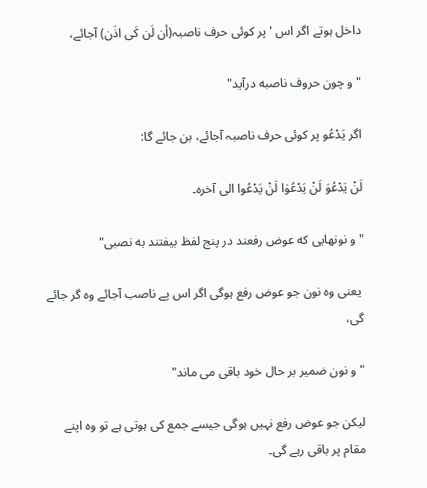داخل ہوتے اگر اس ' پر کوئی حرف ناصبہ(أن لَن کَی اذَن) آجائے،

"و چون حروف ناصبه درآيد"

اگر يَدْعُو پر کوئی حرف ناصبہ آجائے، بن جائے گا:

لَنْ يَدْعُوَ لَنْ يَدْعُوٰا لَنْ يَدْعُوا الی آخرہ۔

"و نونهايى كه عوض رفعند در پنج لفظ بيفتند به نصبى"

 یعنی وہ نون جو عوض رفع ہوگی اگر اس پے ناصب آجائے وہ گر جائے گی،

"و نون ضمير بر حال خود باقى مى ماند"

لیکن جو عوض رفع نہیں ہوگی جیسے جمع کی ہوتی ہے تو وہ اپنے مقام پر باقی رہے گی۔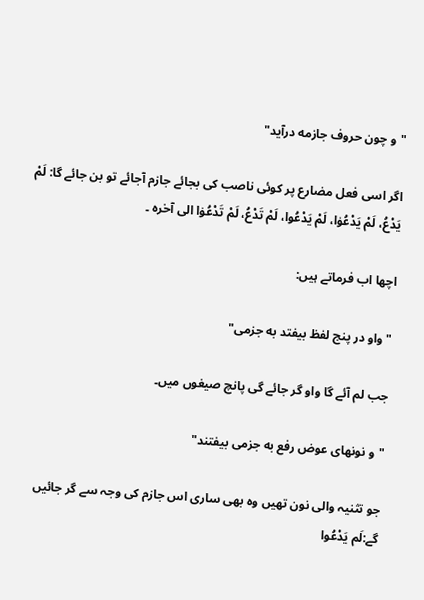"و چون حروف جازمه درآيد"

اگر اسی فعل مضارع پر کوئی ناصب کی بجائے جازم آجائے تو بن جائے گا: لَمْ يَدْعُ، لَمْ يَدْعُوٰا، لَمْ يَدْعُوا، لَمْ تَدْعُ، لَمْ تَدْعُوٰا الی آخرہ ۔

اچھا اب فرماتے ہیں:

"واو در پنج لفظ بيفتد به جزمى"

جب لم آئے گا واو گر جائے گی پانچ صیغوں میں۔

"و نونهاى عوض رفع به جزمى بيفتند"

جو تثنیہ والی نون تھیں وہ بھی ساری اس جازم کی وجہ سے گر جائیں گے:لَم يَدْعُوا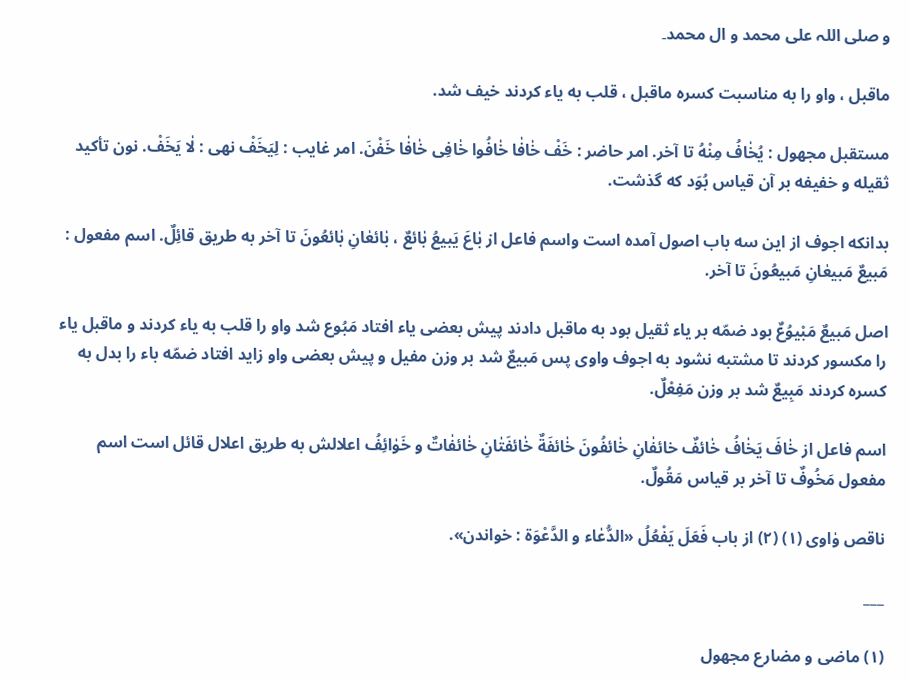و صلی اللہ علی محمد و ال محمد۔

ماقبل ، واو را به مناسبت كسره ماقبل ، قلب به ياء كردند خيف شد.

مستقبل مجهول : يُخٰافُ مِنْهُ تا آخر. امر حاضر : خَفْ خٰافٰا خٰافُوا خٰافِى خٰافٰا خَفْنَ. امر غايب : لِيَخَفْ نهى : لٰا يَخَفْ. نون تأكيد ثقيله و خفيفه بر آن قياس بُوَد كه گذشت.

بدانكه اجوف از اين سه باب اصول آمده است واسم فاعل از بٰاعَ يَبيعُ بٰائعٌ ، بٰائعٰانِ بٰائعُونَ تا آخر به طريق قائِلٌ. اسم مفعول : مَبيعٌ مَبيعٰانِ مَبيعُونَ تا آخر.

اصل مَبيعٌ مَبْيوُعٌ بود ضمّه بر ياء ثقيل بود به ماقبل دادند پيش بعضى ياء افتاد مَبُوع شد واو را قلب به ياء كردند و ماقبل ياء را مكسور كردند تا مشتبه نشود به اجوف واوى پس مَبيعٌ شد بر وزن مفيل و پيش بعضى واو زايد افتاد ضمّه باء را بدل به كسره كردند مَبِيعٌ شد بر وزن مَفِعْلٌ.

اسم فاعل از خٰافَ يَخٰافُ خٰائفٌ خائفٰانِ خٰائفُونَ خٰائفَةٌ خٰائفَتٰانِ خٰائفٰاتٌ و خَوٰائِفُ اعلالش به طريق اعلال قائل است اسم مفعول مَخُوفٌ تا آخر بر قياس مَقُولٌ.

ناقص وٰاوى (١) (٢) از باب فَعَلَ يَفْعُلُ «الدُّعٰاء و الدَّعْوَة : خواندن».

___

(١) ماضى و مضارع مجهول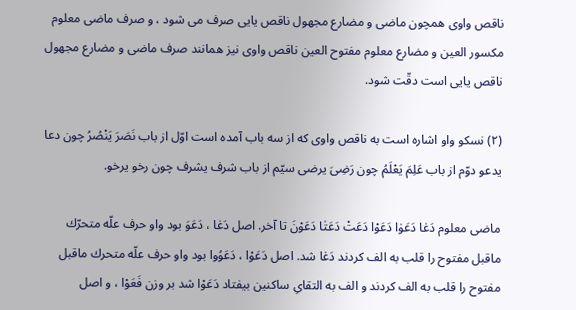ناقص واوى همچون ماضى و مضارع مجهول ناقص يايى صرف مى شود ، و صرف ماضى معلوم مكسور العين و مضارع معلوم مفتوح العين ناقص واوى نيز همانند صرف ماضى و مضارع مجهول ناقص يايى است دقّت شود.

(٢) نسكو واو اشاره است به ناقص واوى كه از سه باب آمده است اوّل از باب نَصَرَ يَنْصُرُ چون دعا يدعو دوّم از باب عَلِمَ يَعْلَمُ چون رَضِىَ يرضى سيّم از باب شرف يشرف چون رخو يرخو.

ماضى معلوم دَعٰا دَعَوٰا دَعَوْا دَعَتْ دَعَتٰا دَعَوْنَ تا آخر. اصل دَعٰا ، دَعَوَ بود واو حرف علّه متحرّك ماقبل مفتوح را قلب به الف كردند دَعٰا شد. اصل دَعَوْا ، دَعَوُوا بود واو حرف علّه متحرك ماقبل مفتوح را قلب به الف كردند و الف به التقاىِ ساكنين بيفتاد دَعَوْا شد بر وزن فَعَوْا ، و اصل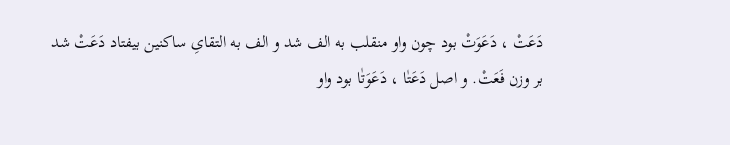دَعَتْ ، دَعَوَتْ بود چون واو منقلب به الف شد و الف به التقاىِ ساكنين بيفتاد دَعَتْ شد بر وزن فَعَتْ. و اصل دَعَتٰا ، دَعَوَتٰا بود واو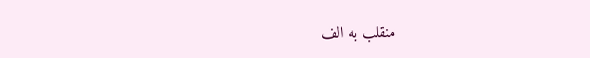منقلب به الف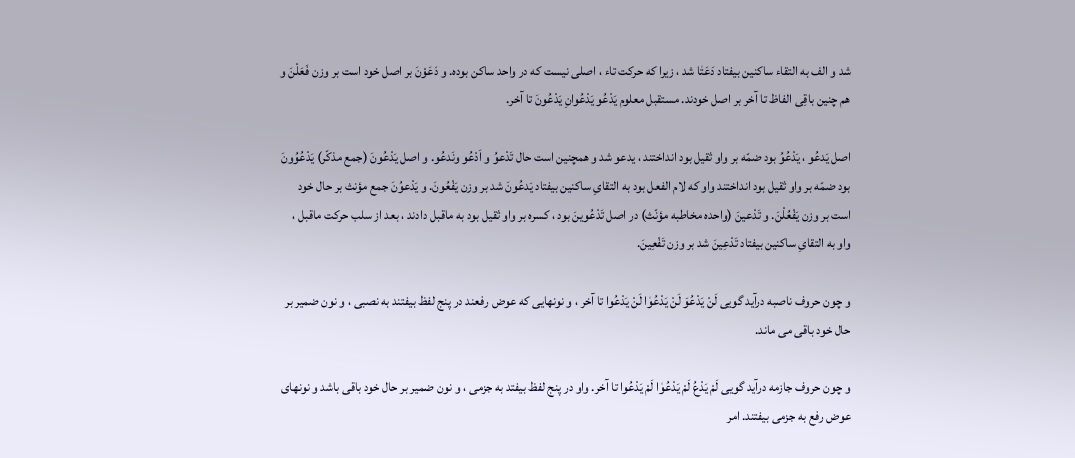شد و الف به التقاء ساكنين بيفتاد دَعَتٰا شد ، زيرا كه حركت تاء ، اصلى نيست كه در واحد ساكن بوده. و دَعَوْنَ بر اصل خود است بر وزن فَعَلْنَ و هم چنين باقِى الفاظ تا آخر بر اصل خودند. مستقبل معلوم يَدْعُو يَدْعُوانِ يَدْعُونَ تا آخر.

اصل يَدعُو ، يَدْعُوُ بود ضمّه بر واو ثقيل بود انداختند ، يدعو شد و همچنين است حال تَدْعوُ و اَدْعُو ونَدعُو. و اصل يَدْعُونَ (جمع مذكّر) يَدْعُوُونَ بود ضمّه بر واو ثقيل بود انداختند واو كه لام الفعل بود به التقاىِ ساكنين بيفتاد يَدعُونَ شد بر وزن يَفْعُونَ. و يَدْعوُنَ جمع مؤنث بر حال خود است بر وزن يَفْعُلْنَ. و تَدْعينَ (واحده مخاطبه مؤنّث) در اصل تَدْعُوينَ بود ، كسره بر واو ثقيل بود به ماقبل دادند ، بعد از سلب حركت ماقبل ، واو به التقاىِ ساكنين بيفتاد تَدْعِينَ شد بر وزن تَفْعِينَ.

و چون حروف ناصبه درآيد گويى لَنْ يَدْعُوَ لَنْ يَدْعُوٰا لَنْ يَدْعُوا تا آخر ، و نونهايى كه عوض رفعند در پنج لفظ بيفتند به نصبى ، و نون ضمير بر حال خود باقى مى ماند.

و چون حروف جازمه درآيد گويى لَمْ يَدْعُ لَمْ يَدْعُوٰا لَمْ يَدْعُوا تا آخر. واو در پنج لفظ بيفتد به جزمى ، و نون ضمير بر حال خود باقى باشد و نونهاى عوض رفع به جزمى بيفتند. امر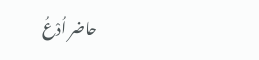حاضر اُدْعُ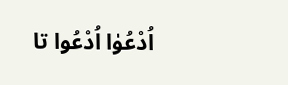اُدْعُوٰا اُدْعُوا تا